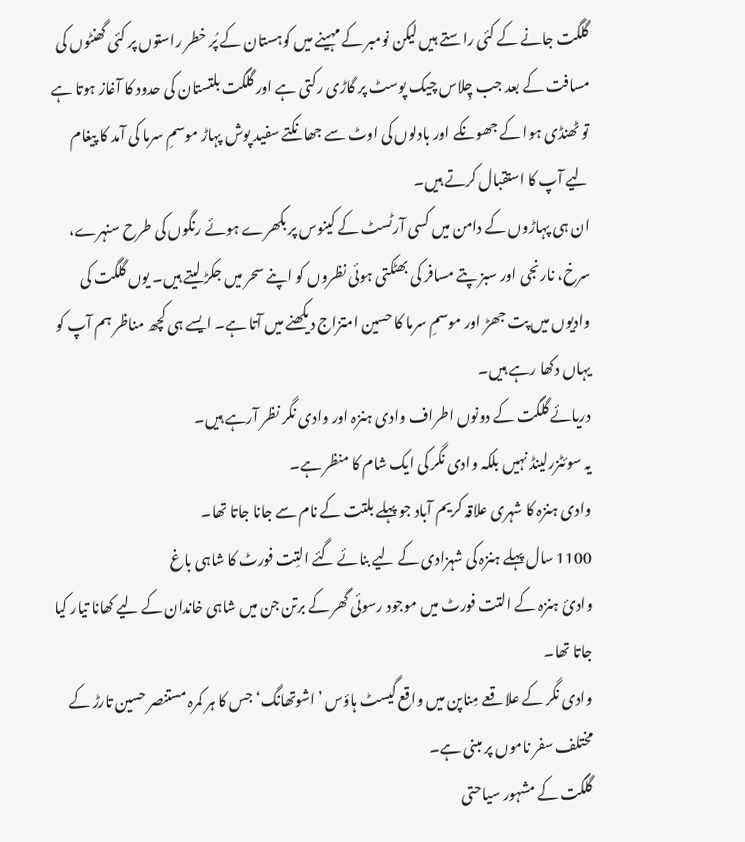گلگت جانے کے کئی راستے ہیں لیکن نومبر کے مہینے میں کوہستان کے پُر خطر راستوں پر کئی گھنٹوں کی مسافت کے بعد جب چِلاس چیک پوسٹ پر گاڑی رکتی ہے اور گلگت بلتستان کی حدود کا آغاز ہوتا ہے تو ٹھنڈی ہوا کے جھونکے اور بادلوں کی اوٹ سے جھانکتے سفید پوش پہاڑ موسمِ سرما کی آمد کا پیغام لیے آپ کا استقبال کرتے ہیں۔
ان ہی پہاڑوں کے دامن میں کسی آرٹسٹ کے کینوس پر بکھرے ہوئے رنگوں کی طرح سنہرے، سرخ، نارنجی اور سبز پتے مسافر کی بھٹکتی ہوئی نظروں کو اپنے سحر میں جکڑ لیتے ہیں۔ یوں گلگت کی وادیوں میں پت جھڑ اور موسمِ سرما کا حسین امتزاج دیکھنے میں آتا ہے۔ ایسے ہی کچھ مناظر ہم آپ کو یہاں دکھا رہے ہیں۔
دریائے گلگت کے دونوں اطراف وادی ہنزہ اور وادی نگر نظر آرہے ہیں۔
یہ سوئٹزرلینڈ نہیں بلکہ وادی نگر کی ایک شام کا منظر ہے۔
وادی ہنزہ کا شہری علاقہ کریم آباد جو پہلے بلتت کے نام سے جانا جاتا تھا۔
1100 سال پہلے ہنزہ کی شہزادی کے لیے بنائے گئے التِت فورٹ کا شاہی باغ
وادئ ہنزہ کے التت فورٹ میں موجود رسوئی گھر کے برتن جن میں شاہی خاندان کے لیے کھانا تیار کیا جاتا تھا۔
وادی نگر کے علاقعے مِناپن میں واقع گیسٹ ہاؤس ’اشوتھانگ‘ جس کا ہر کمرہ مستنصر حسین تارڑ کے مختلف سفر ناموں پر مبنی ہے۔
گلگت کے مشہور سیاحتی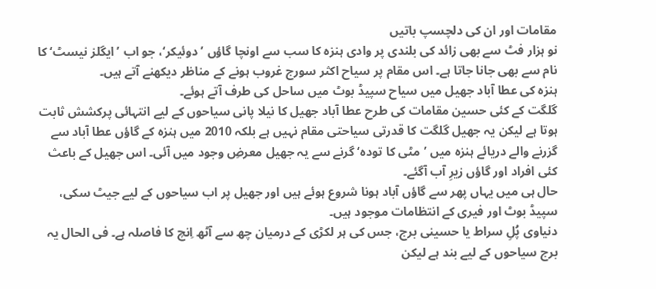مقامات اور ان کی دلچسپ باتیں
نو ہزار فٹ سے بھی زائد کی بلندی پر وادی ہنزہ کا سب سے اونچا گاؤں ’دوئیکر‘، جو اب ’ایگلز نیسٹ‘ کا نام سے بھی جانا جاتا ہے۔ اس مقام پر سیاح اکثر سورج غروب ہونے کے مناظر دیکھنے آتے ہیں۔
ہنزہ کی عطا آباد جھیل میں سیاح سپیڈ بوٹ میں ساحل کی طرف آتے ہوئے۔
گلگت کے کئی حسین مقامات کی طرح عطا آباد جھیل کا نیلا پانی سیاحوں کے لیے انتہائی پرکشش ثابت ہوتا ہے لیکن یہ جھیل گلگت کا قدرتی سیاحتی مقام نہیں ہے بلکہ 2010 میں ہنزہ کے گاؤں عطا آباد سے گزرنے والے دریائے ہنزہ میں ’مٹی کا تودہ‘ گرنے سے یہ جھیل معرضِ وجود میں آئی۔ اس جھیل کے باعث کئی افراد اور گاؤں زیرِ آب آگئے۔
حال ہی میں یہاں پھر سے گاؤں آباد ہونا شروع ہوئے ہیں اور جھیل پر اب سیاحوں کے لیے جیٹ سکی، سپیڈ بوٹ اور فیری کے انتظامات موجود ہیں۔
دنیاوی پُلِ سراط یا حسینی برج، جس کی ہر لکڑی کے درمیان چھ سے آٹھ اِنچ کا فاصلہ ہے۔ فی الحال یہ برج سیاحوں کے لیے بند ہے لیکن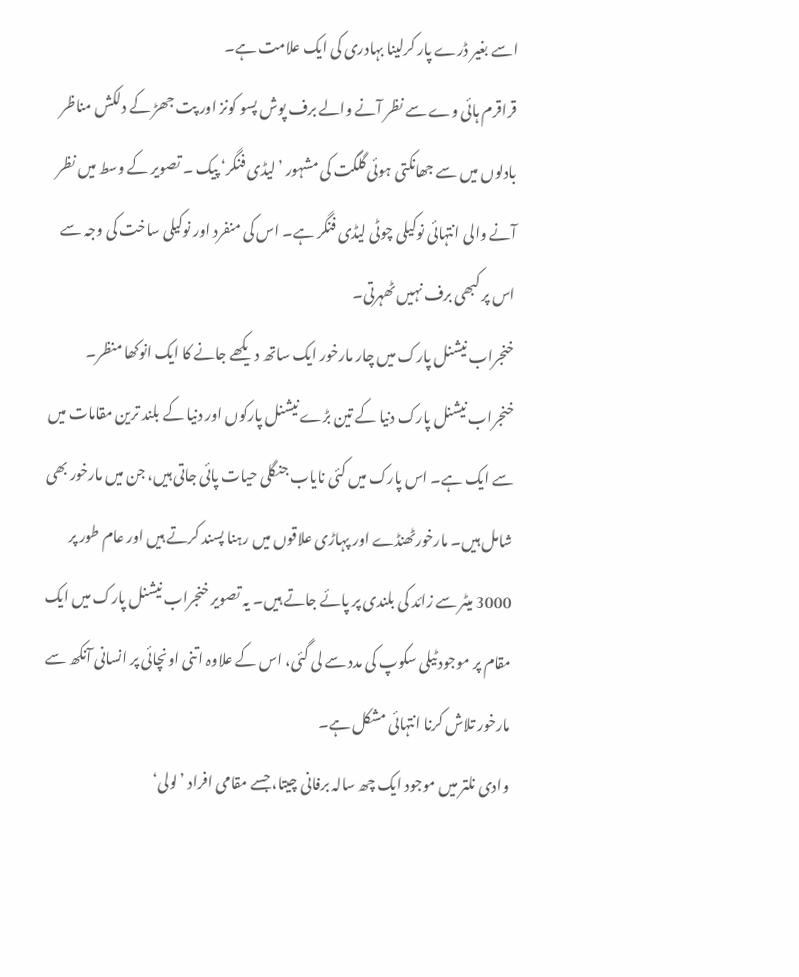اسے بغیر ڈرے پار کرلینا بہادری کی ایک علامت ہے۔
قراقرم ہائی وے سے نظر آنے والے برف پوش پسو کونز اور پت جھڑ کے دلکش مناظر
بادلوں میں سے جھانکتی ہوئی گلگت کی مشہور ’لیڈی فنگر‘ پیک ۔ تصویر کے وسط میں نظر آنے والی انتہائی نوکیلی چوٹی لیڈی فنگر ہے۔ اس کی منفرد اور نوکیلی ساخت کی وجہ سے اس پر کبھی برف نہیں ٹھہرتی۔
خنجراب نیشنل پارک میں چار مارخور ایک ساتھ دیکھے جانے کا ایک انوکھا منظر۔
خنجراب نیشنل پارک دنیا کے تین بڑے نیشنل پارکوں اور دنیا کے بلند ترین مقامات میں سے ایک ہے۔ اس پارک میں کئی نایاب جنگلی حیات پائی جاتی ہیں، جن میں مارخور بھی شامل ہیں۔ مارخورٹھنڈے اور پہاڑی علاقوں میں رہنا پسند کرتے ہیں اور عام طور پر 3000 میٹر سے زائد کی بلندی پر پائے جاتے ہیں۔ یہ تصویر خنجراب نیشنل پارک میں ایک مقام پر موجود ٹیلی سکوپ کی مدد سے لی گئی، اس کے علاوہ اتنی اونچائی پر انسانی آنکھ سے مارخور تلاش کرنا انتہائی مشکل ہے۔
وادی نلتر میں موجود ایک چھ سالہ برفانی چیتا، جسے مقامی افراد ’لولی‘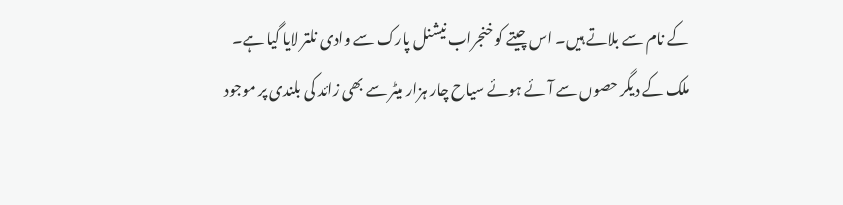کے نام سے بلاتے ہیں۔ اس چیتے کو خنجراب نیشنل پارک سے وادی نلتر لایا گیا ہے۔
ملک کے دیگر حصوں سے آئے ہوئے سیاح چار ہزار میٹر سے بھی زائد کی بلندی پر موجود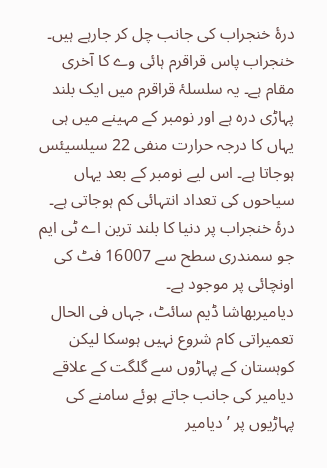درۂ خنجراب کی جانب چل کر جارہے ہیں۔
خنجراب پاس قراقرم ہائی وے کا آخری مقام ہے۔ یہ سلسلۂ قراقرم میں ایک بلند پہاڑی درہ ہے اور نومبر کے مہینے میں ہی یہاں کا درجہ حرارت منفی 22 سیلسیئس ہوجاتا ہے۔ اس لیے نومبر کے بعد یہاں سیاحوں کی تعداد انتہائی کم ہوجاتی ہے۔
درۂ خنجراب پر دنیا کا بلند ترین اے ٹی ایم جو سمندری سطح سے 16007 فٹ کی اونچائی پر موجود ہے۔
دیامیربھاشا ڈیم سائٹ، جہاں فی الحال تعمیراتی کام شروع نہیں ہوسکا لیکن کوہستان کے پہاڑوں سے گلگت کے علاقے دیامیر کی جانب جاتے ہوئے سامنے کی پہاڑیوں پر ’دیامیر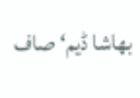بھاشا ڈیم‘ صاف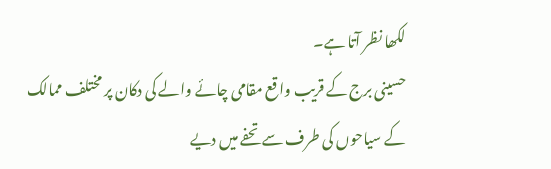لکھا نظر آتا ہے۔
حسینی برج کے قریب واقع مقامی چائے والے کی دکان پر مختلف ممالک کے سیاحوں کی طرف سے تحفے میں دیے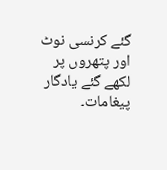گئے کرنسی نوٹ اور پتھروں پر لکھے گئے یادگار پیغامات۔